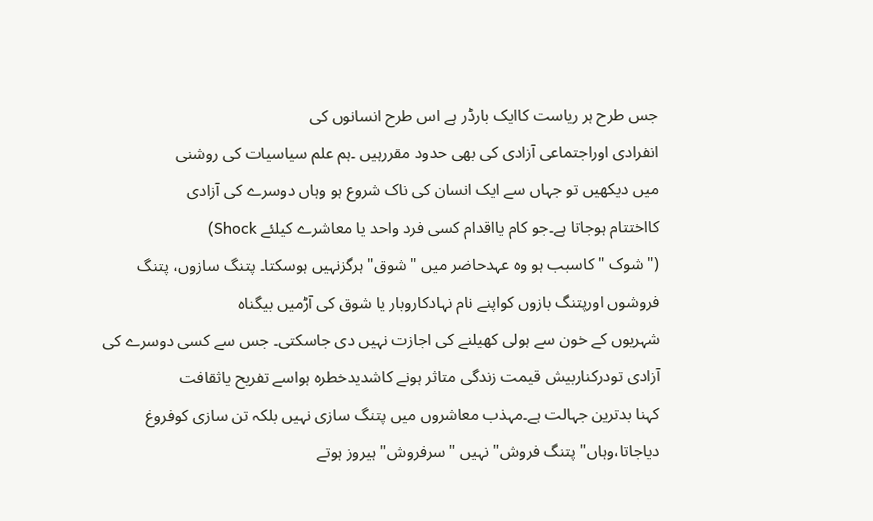جس طرح ہر ریاست کاایک بارڈر ہے اس طرح انسانوں کی
انفرادی اوراجتماعی آزادی کی بھی حدود مقررہیں ۔ہم علم سیاسیات کی روشنی
میں دیکھیں تو جہاں سے ایک انسان کی ناک شروع ہو وہاں دوسرے کی آزادی
کااختتام ہوجاتا ہے۔جو کام یااقدام کسی فرد واحد یا معاشرے کیلئے Shock)
("شوک "کاسبب ہو وہ عہدحاضر میں "شوق" ہرگزنہیں ہوسکتا۔ پتنگ سازوں، پتنگ
فروشوں اورپتنگ بازوں کواپنے نام نہادکاروبار یا شوق کی آڑمیں بیگناہ
شہریوں کے خون سے ہولی کھیلنے کی اجازت نہیں دی جاسکتی۔ جس سے کسی دوسرے کی
آزادی تودرکناربیش قیمت زندگی متاثر ہونے کاشدیدخطرہ ہواسے تفریح یاثقافت
کہنا بدترین جہالت ہے۔مہذب معاشروں میں پتنگ سازی نہیں بلکہ تن سازی کوفروغ
دیاجاتا،وہاں" پتنگ فروش" نہیں "سرفروش" ہیروز ہوتے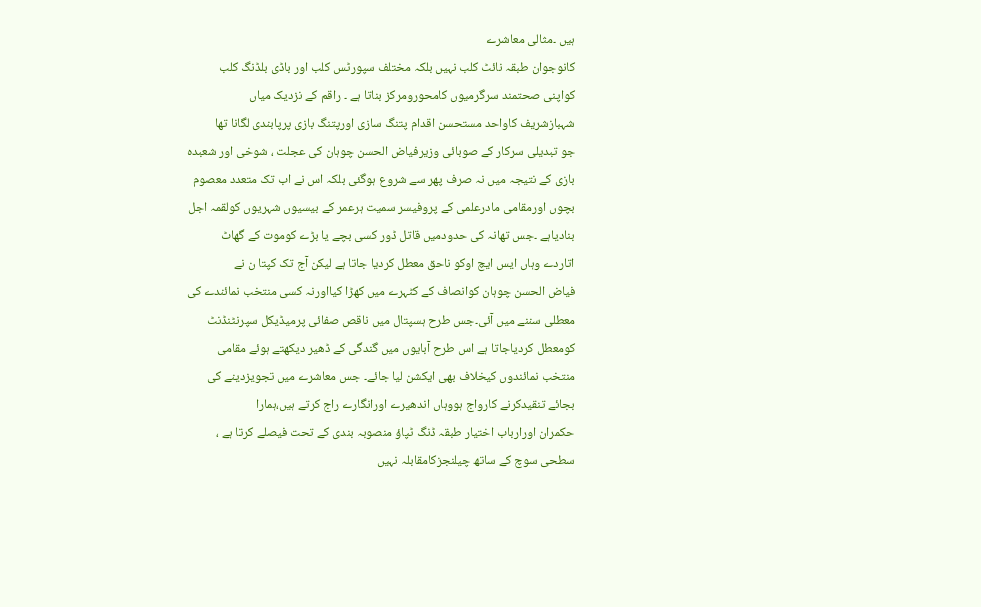ہیں ۔مثالی معاشرے
کانوجوان طبقہ نائٹ کلب نہیں بلکہ مختلف سپورٹس کلب اور باڈی بلڈنگ کلب
کواپنی صحتمند سرگرمیوں کامحورومرکز بناتا ہے ۔ راقم کے نزدیک میاں
شہبازشریف کاواحد مستحسن اقدام پتنگ سازی اورپتنگ بازی پرپابندی لگانا تھا
جو تبدیلی سرکار کے صوبائی وزیرفیاض الحسن چوہان کی عجلت ، شوخی اور شعبدہ
بازی کے نتیجہ میں نہ صرف پھر سے شروع ہوگئی بلکہ اس نے اب تک متعدد معصوم
بچوں اورمقامی مادرعلمی کے پروفیسر سمیت ہرعمر کے بیسیوں شہریوں کولقمہ اجل
بنادیاہے ۔جس تھانہ کی حدودمیں قاتل ڈور کسی بچے یا بڑے کوموت کے گھاٹ
اتاردے وہاں ایس ایچ اوکو ناحق معطل کردیا جاتا ہے لیکن آج تک کپتا ن نے
فیاض الحسن چوہان کوانصاف کے کٹہرے میں کھڑا کیااورنہ کسی منتخب نمائندے کی
معطلی سننے میں آئی۔جس طرح ہسپتال میں ناقص صفائی پرمیڈیکل سپرنٹنڈنٹ
کومعطل کردیاجاتا ہے اس طرح آبایوں میں گندگی کے ڈھیر دیکھتے ہوئے مقامی
منتخب نمائندوں کیخلاف بھی ایکشن لیا جائے۔ جس معاشرے میں تجویزدینے کی
بجائے تنقیدکرنے کارواج ہووہاں اندھیرے اورانگارے راج کرتے ہیں،ہمارا
حکمران اورارباب اختیار طبقہ ڈنگ ٹپاؤ منصوبہ بندی کے تحت فیصلے کرتا ہے ،
سطحی سوچ کے ساتھ چیلنجزکامقابلہ نہیں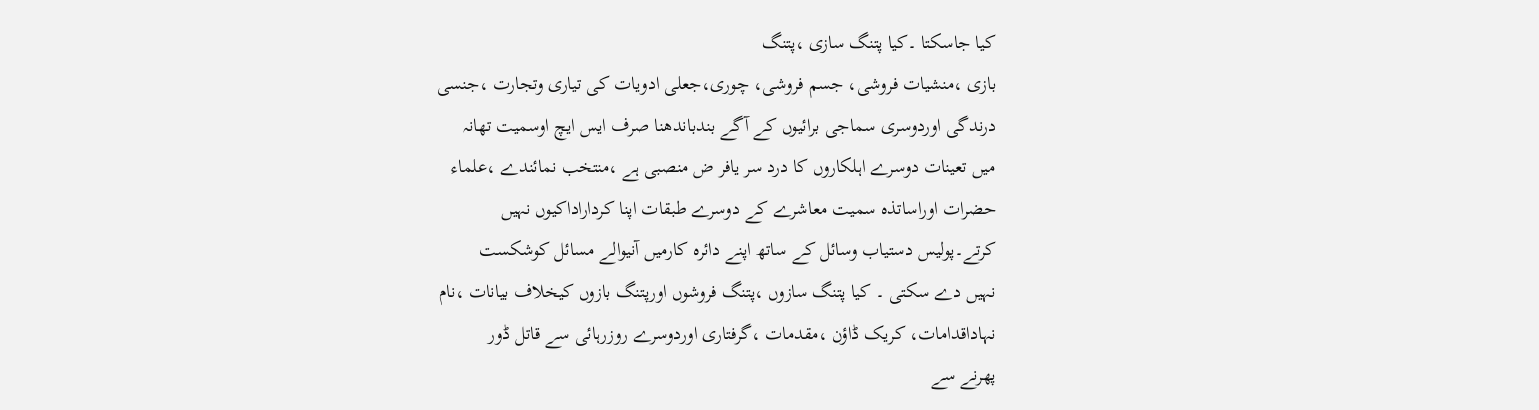کیا جاسکتا ۔کیا پتنگ سازی ،پتنگ
بازی ،منشیات فروشی، جسم فروشی، چوری،جعلی ادویات کی تیاری وتجارت ،جنسی
درندگی اوردوسری سماجی برائیوں کے آگے بندباندھنا صرف ایس ایچ اوسمیت تھانہ
میں تعینات دوسرے اہلکاروں کا درد سر یافر ض منصبی ہے ،منتخب نمائندے ،علماء
حضرات اوراساتذہ سمیت معاشرے کے دوسرے طبقات اپنا کرداراداکیوں نہیں
کرتے۔پولیس دستیاب وسائل کے ساتھ اپنے دائرہ کارمیں آنیوالے مسائل کوشکست
نہیں دے سکتی ۔ کیا پتنگ سازوں ،پتنگ فروشوں اورپتنگ بازوں کیخلاف بیانات ،نام
نہاداقدامات، کریک ڈاؤن ،مقدمات ،گرفتاری اوردوسرے روزرہائی سے قاتل ڈور
پھرنے سے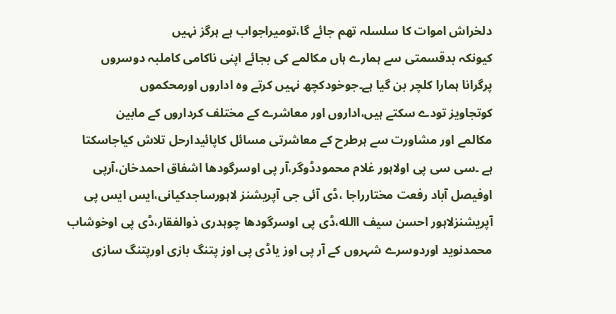دلخراش اموات کا سلسلہ تھم جائے گا،تومیراجواب ہے ہرگز نہیں
کیونکہ بدقسمتی سے ہمارے ہاں مکالمے کی بجائے اپنی ناکامی کاملبہ دوسروں
پرگرانا ہمارا کلچر بن گیا ہے۔جوخودکچھ نہیں کرتے وہ اداروں اورمحکموں
کوتجاویز تودے سکتے ہیں،اداروں اور معاشرے کے مختلف کرداروں کے مابین
مکالمے اور مشاورت سے ہرطرح کے معاشرتی مسائل کاپائیدارحل تلاش کیاجاسکتا
ہے ۔سی سی پی اولاہور غلام محمودڈوگر،آر پی اوسرگودھا اشفاق احمدخان،آرپی
اوفیصل آباد رفعت مختارراجا ،ڈی آئی جی آپریشنز لاہورساجدکیانی،ایس ایس پی
آپریشنزلاہور احسن سیف االله،ڈی پی اوسرگودھا چوہدری ذوالفقار،ڈی پی اوخوشاب
محمدنوید اوردوسرے شہروں کے آر پی اوز یاڈی پی اوز پتنگ بازی اورپتنگ سازی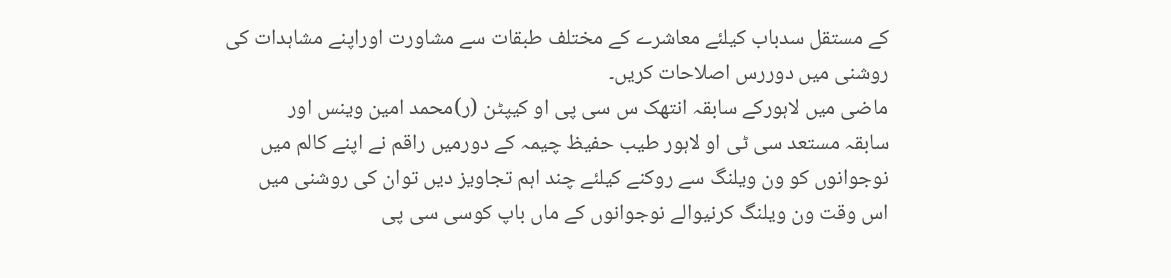کے مستقل سدباب کیلئے معاشرے کے مختلف طبقات سے مشاورت اوراپنے مشاہدات کی
روشنی میں دوررس اصلاحات کریں۔
ماضی میں لاہورکے سابقہ انتھک س سی پی او کیپٹن (ر)محمد امین وینس اور
سابقہ مستعد سی ٹی او لاہور طیب حفیظ چیمہ کے دورمیں راقم نے اپنے کالم میں
نوجوانوں کو ون ویلنگ سے روکنے کیلئے چند اہم تجاویز دیں توان کی روشنی میں
اس وقت ون ویلنگ کرنیوالے نوجوانوں کے ماں باپ کوسی سی پی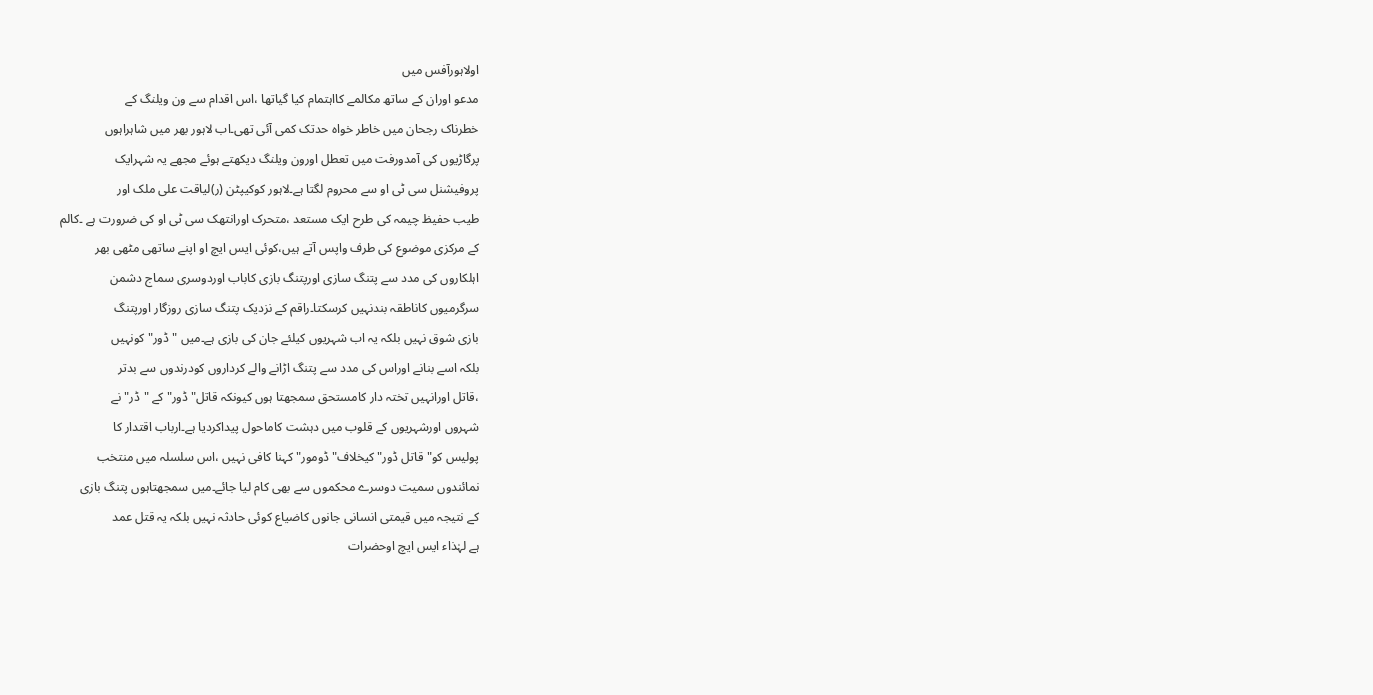اولاہورآفس میں
مدعو اوران کے ساتھ مکالمے کااہتمام کیا گیاتھا ،اس اقدام سے ون ویلنگ کے
خطرناک رجحان میں خاطر خواہ حدتک کمی آئی تھی۔اب لاہور بھر میں شاہراہوں
پرگاڑیوں کی آمدورفت میں تعطل اورون ویلنگ دیکھتے ہوئے مجھے یہ شہرایک
پروفیشنل سی ٹی او سے محروم لگتا ہے۔لاہور کوکیپٹن (ر)لیاقت علی ملک اور
طیب حفیظ چیمہ کی طرح ایک مستعد ،متحرک اورانتھک سی ٹی او کی ضرورت ہے ۔کالم
کے مرکزی موضوع کی طرف واپس آتے ہیں،کوئی ایس ایچ او اپنے ساتھی مٹھی بھر
اہلکاروں کی مدد سے پتنگ سازی اورپتنگ بازی کاباب اوردوسری سماج دشمن
سرگرمیوں کاناطقہ بندنہیں کرسکتا۔راقم کے نزدیک پتنگ سازی روزگار اورپتنگ
بازی شوق نہیں بلکہ یہ اب شہریوں کیلئے جان کی بازی ہے۔میں "ڈور"کونہیں
بلکہ اسے بنانے اوراس کی مدد سے پتنگ اڑانے والے کرداروں کودرندوں سے بدتر
،قاتل اورانہیں تختہ دار کامستحق سمجھتا ہوں کیونکہ قاتل" ڈور" کے "ڈر" نے
شہروں اورشہریوں کے قلوب میں دہشت کاماحول پیداکردیا ہے۔ارباب اقتدار کا
پولیس کو" قاتل ڈور" کیخلاف" ڈومور"کہنا کافی نہیں ،اس سلسلہ میں منتخب
نمائندوں سمیت دوسرے محکموں سے بھی کام لیا جائے۔میں سمجھتاہوں پتنگ بازی
کے نتیجہ میں قیمتی انسانی جانوں کاضیاع کوئی حادثہ نہیں بلکہ یہ قتل عمد
ہے لہٰذاء ایس ایچ اوحضرات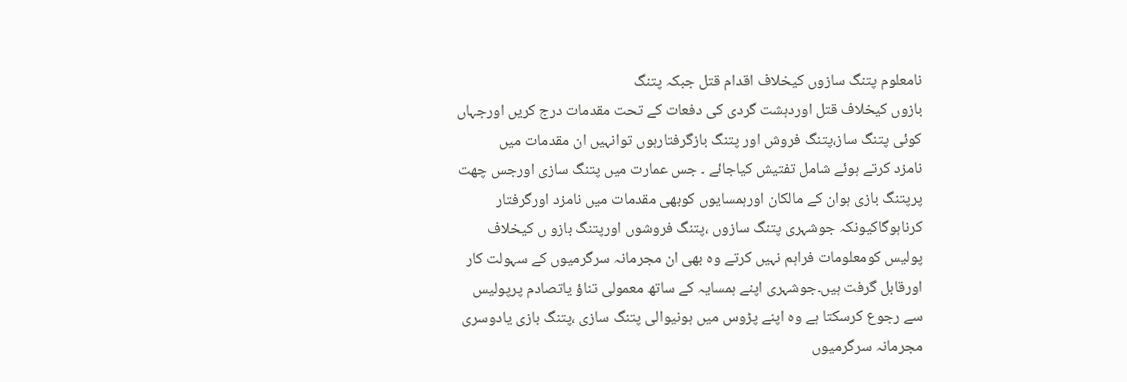نامعلوم پتنگ سازوں کیخلاف اقدام قتل جبکہ پتنگ
بازوں کیخلاف قتل اوردہشت گردی کی دفعات کے تحت مقدمات درج کریں اورجہاں
کوئی پتنگ ساز،پتنگ فروش اور پتنگ بازگرفتارہوں توانہیں ان مقدمات میں
نامزد کرتے ہوئے شامل تفتیش کیاجائے ۔ جس عمارت میں پتنگ سازی اورجس چھت
پرپتنگ بازی ہوان کے مالکان اورہمسایوں کوبھی مقدمات میں نامزد اورگرفتار
کرناہوگاکیونکہ جوشہری پتنگ سازوں ،پتنگ فروشوں اورپتنگ بازو ں کیخلاف
پولیس کومعلومات فراہم نہیں کرتے وہ بھی ان مجرمانہ سرگرمیوں کے سہولت کار
اورقابل گرفت ہیں۔جوشہری اپنے ہمسایہ کے ساتھ معمولی تناؤ یاتصادم پرپولیس
سے رجوع کرسکتا ہے وہ اپنے پڑوس میں ہونیوالی پتنگ سازی ،پتنگ بازی یادوسری
مجرمانہ سرگرمیوں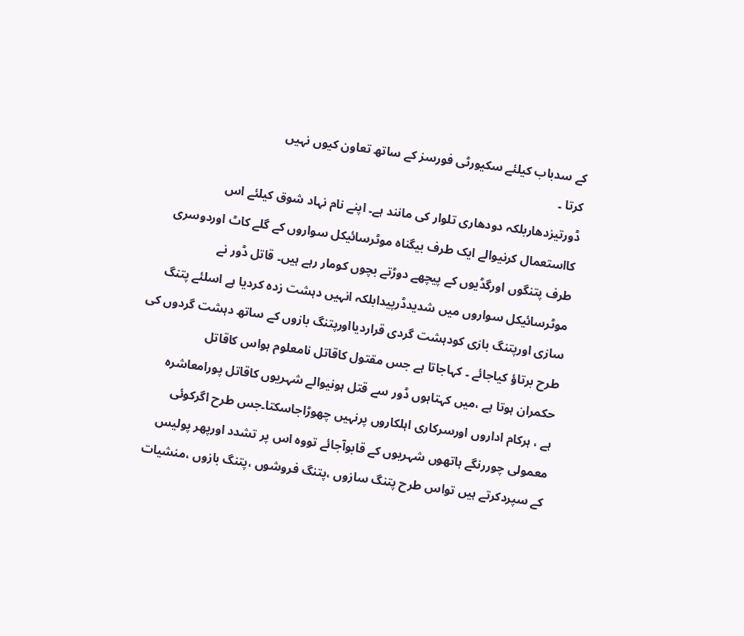کے سدباب کیلئے سکیورٹی فورسز کے ساتھ تعاون کیوں نہیں
کرتا ۔
ڈورتیزدھاربلکہ دودھاری تلوار کی مانند ہے۔ اپنے نام نہاد شوق کیلئے اس
کااستعمال کرنیوالے ایک طرف بیگناہ موٹرسائیکل سواروں کے گلے کاٹ اوردوسری
طرف پتنگوں اورگڈیوں کے پیچھے دوڑتے بچوں کومار رہے ہیں۔ قاتل ڈور نے
موٹرسائیکل سواروں میں شدیدڈرپیدابلکہ انہیں دہشت زدہ کردیا ہے اسلئے پتنگ
سازی اورپتنگ بازی کودہشت گردی قراردیااورپتنگ بازوں کے ساتھ دہشت گردوں کی
طرح برتاؤ کیاجائے ۔ کہاجاتا ہے جس مقتول کاقاتل نامعلوم ہواس کاقاتل
حکمران ہوتا ہے ،میں کہتاہوں ڈور سے قتل ہونیوالے شہریوں کاقاتل پورامعاشرہ
ہے ، ہرکام اداروں اورسرکاری اہلکاروں پرنہیں چھوڑاجاسکتا۔جس طرح اگرکوئی
معمولی چوررنگے ہاتھوں شہریوں کے قابوآجائے تووہ اس پر تشدد اورپھر پولیس
کے سپردکرتے ہیں تواس طرح پتنگ سازوں ،پتنگ فروشوں ،پتنگ بازوں ،منشیات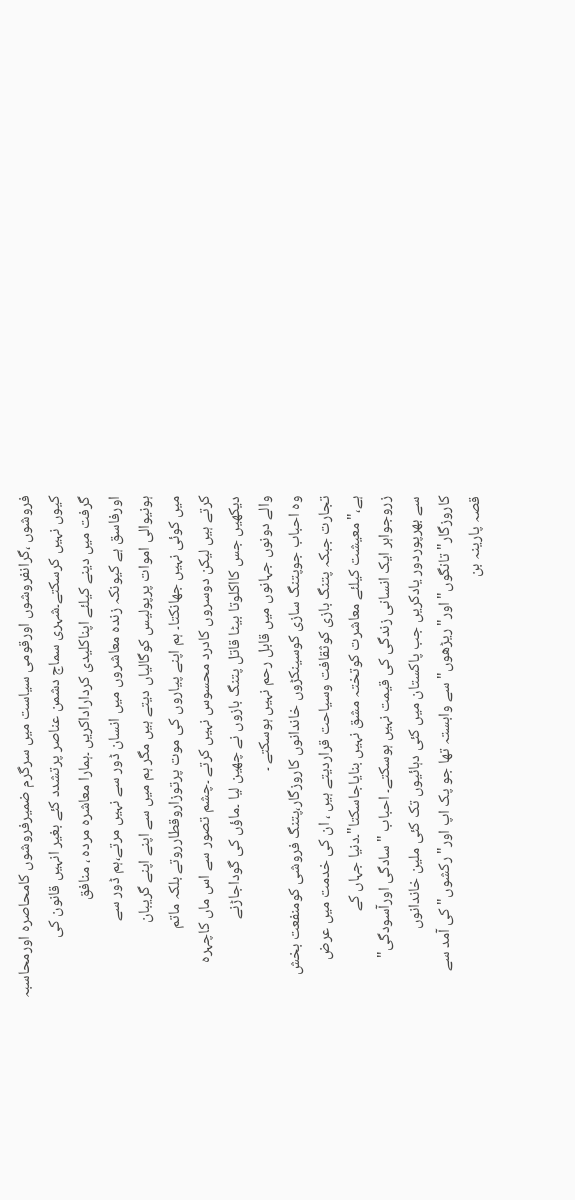فروشوں ،گرانفروشوں اورقومی سیاست میں سرگرم ضمیرفروشوں کامحاصرہ اورمحاسبہ
کیوں نہیں کرسکتے۔شہری سماج دشمن عناصر پرتشدد کئے بغیر انہیں قانون کی
گرفت میں دینے کیلئے اپناکلیدی کرداراداکریں ۔ہمارا معاشرہ مردہ ، منافق
اورفاسق ہے کیونکہ زندہ معاشروں میں انسان ڈور سے نہیں مرتے،ہم ڈور سے
ہونیوالی اموات پرپولیس کوگالیاں دیتے ہیں مگر ہم میں سے اپنے اپنے گریبان
میں کوئی نہیں جھانکتا۔ ہم اپنے پیاروں کی موت پرتوزاروقطارروتے بلکہ ماتم
کرتے ہیں لیکن دوسروں کادرد محسوس نہیں کرتے ۔چشم تصور سے اس ماں کاچہرہ
دیکھیں جس کااکلوتا بیٹا قاتل پتنگ بازوں نے چھین لیا ۔ماؤں کی گوداجاڑنے
والے دونوں جہانوں میں قابل رحم نہیں ہوسکتے ۔
وہ احباب جوپتنگ سازی کوسینکڑوں خاندانوں کاروزگار،پتنگ فروشی کومنفعت بخش
تجارت جبکہ پتنگ بازی کوثقافت وسیاحت قراردیتے ہیں ، ان کی خدمت میں عرض
ہے،"معیشت کیلئے معاشرت کوتختہ مشق نہیں بنایاجاسکتا"۔دنیا جہاں کے
زروجواہر ایک انسانی زندگی کی قیمت نہیں ہوسکتے۔ احباب "سادگی اورآسودگی"
سے بھرپوردور یادکریں جب پاکستان میں کئی دہائیوں تک کئی ملین خاندانوں
کاروزگار" تانگوں"اور"ریڑھوں"سے وابستہ تھا جو پک اپ اور"رکشوں" کی آمد سے
قصہ پارینہ بن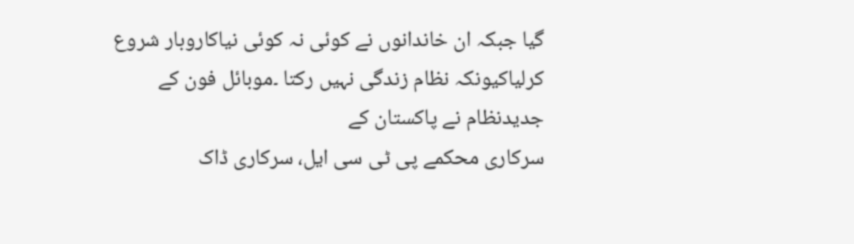گیا جبکہ ان خاندانوں نے کوئی نہ کوئی نیاکاروبار شروع
کرلیاکیونکہ نظام زندگی نہیں رکتا ۔موبائل فون کے جدیدنظام نے پاکستان کے
سرکاری محکمے پی ٹی سی ایل، سرکاری ڈاک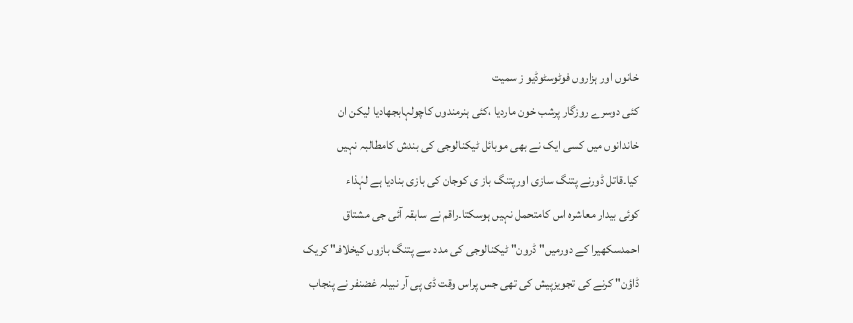خانوں اور ہزاروں فوٹوسٹوڈیو ز سمیت
کئی دوسرے روزگار پرشب خون ماردیا ،کئی ہنرمندوں کاچولہابجھادیا لیکن ان
خاندانوں میں کسی ایک نے بھی موبائل ٹیکنالوجی کی بندش کامطالبہ نہیں
کیا۔قاتل ڈورنے پتنگ سازی اورپتنگ باز ی کوجان کی بازی بنادیا ہے لہٰذاء
کوئی بیدار معاشرہ اس کامتحمل نہیں ہوسکتا۔راقم نے سابقہ آئی جی مشتاق
احمدسکھیرا کے دورمیں" ڈرون" ٹیکنالوجی کی مدد سے پتنگ بازوں کیخلافـ" کریک
ڈاؤن" کرنے کی تجویزپیش کی تھی جس پراس وقت ڈی پی آر نبیلہ غضنفر نے پنجاب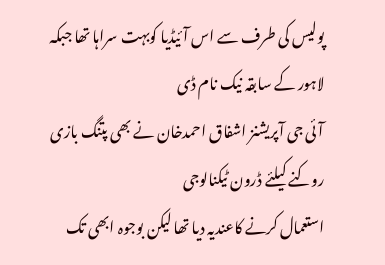پولیس کی طرف سے اس آئیڈیا کوبہت سراہا تھا جبکہ لاہور کے سابقہ نیک نام ڈی
آئی جی آپریشنز اشفاق احمدخان نے بھی پتنگ بازی روکنے کیلئے ڈرون ٹیکنالوجی
استعمال کرنے کاعندیہ دیا تھا لیکن بوجوہ ابھی تک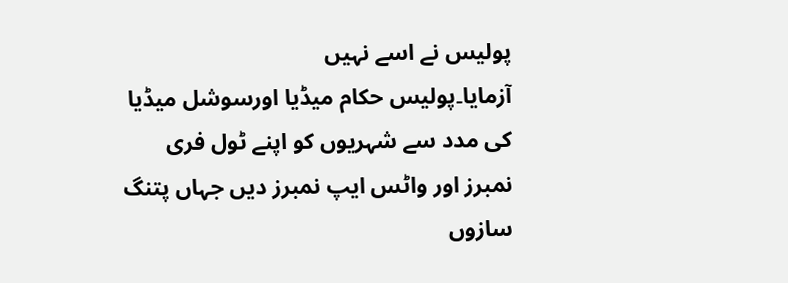پولیس نے اسے نہیں
آزمایا۔پولیس حکام میڈیا اورسوشل میڈیا کی مدد سے شہریوں کو اپنے ٹول فری
نمبرز اور واٹس ایپ نمبرز دیں جہاں پتنگ سازوں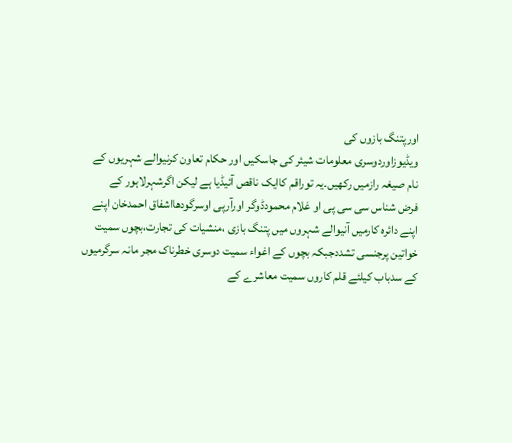اورپتنگ بازوں کی
ویڈیوزاوردوسری معلومات شیئر کی جاسکیں اور حکام تعاون کرنیوالے شہریوں کے
نام صیغہ رازمیں رکھیں۔یہ توراقم کاایک ناقص آئیڈیا ہے لیکن اگرشہرلاہور کے
فرض شناس سی سی پی او غلام محمودڈوگر اورآرپی اوسرگودھااشفاق احمدخان اپنے
اپنے دائرہ کارمیں آنیوالے شہروں میں پتنگ بازی ،منشیات کی تجارت،بچوں سمیت
خواتین پرجنسی تشددجبکہ بچوں کے اغواء سمیت دوسری خطرناک مجر مانہ سرگرمیوں
کے سدباب کیلئے قلم کاروں سمیت معاشرے کے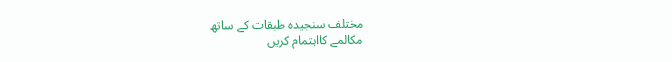مختلف سنجیدہ طبقات کے ساتھ
مکالمے کااہتمام کریں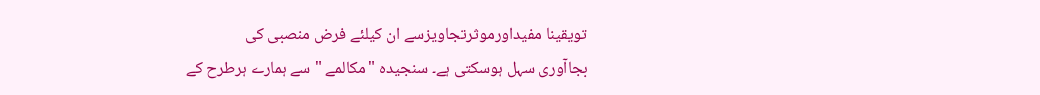تویقینا مفیداورموثرتجاویزسے ان کیلئے فرض منصبی کی
بجاآوری سہل ہوسکتی ہے۔ سنجیدہ "مکالمے "سے ہمارے ہرطرح کے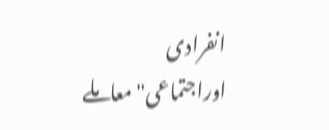انفرادی
اوراجتماعی" معاملے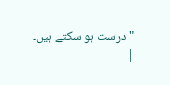"درست ہو سکتے ہیں۔
|